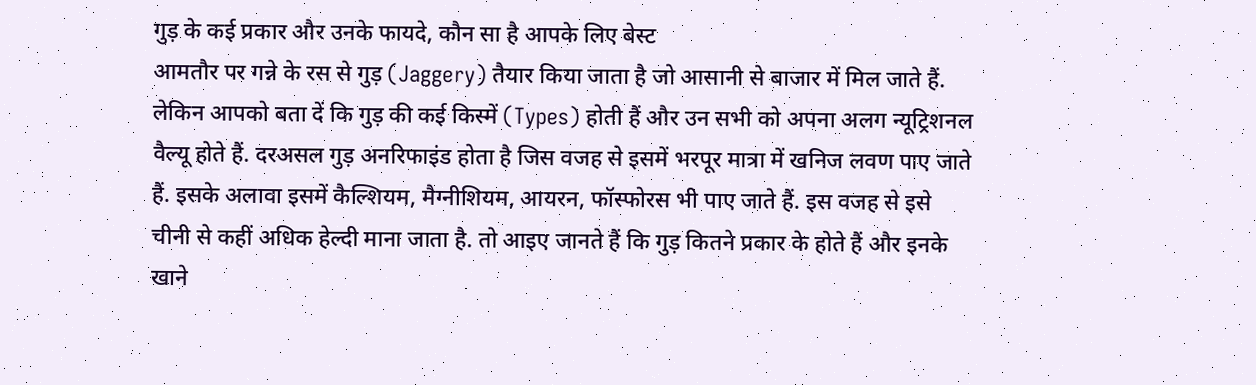गुड़ के कई प्रकार और उनके फायदे, कौन सा है आपके लिए बेस्ट
आमतौर पर गन्ने के रस से गुड़ (Jaggery) तैयार किया जाता है जो आसानी से बाजार में मिल जाते हैं. लेकिन आपको बता दें कि गुड़ की कई किस्में (Types) होती हैं और उन सभी को अपना अलग न्यूट्रिशनल वैल्यू होते हैं. दरअसल गुड़ अनरिफाइंड होता है जिस वजह से इसमें भरपूर मात्रा में खनिज लवण पाए जाते हैं. इसके अलावा इसमें कैल्शियम, मैग्नीशियम, आयरन, फॉस्फोरस भी पाए जाते हैं. इस वजह से इसे चीनी से कहीं अधिक हेल्दी माना जाता है. तो आइए जानते हैं कि गुड़ कितने प्रकार के होते हैं और इनके खाने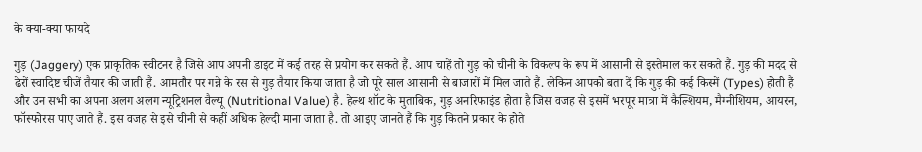के क्या-क्या फायदे

गुड़ (Jaggery) एक प्राकृतिक स्वीटनर है जिसे आप अपनी डाइट में कई तरह से प्रयोग कर सकते हैं. आप चाहें तो गुड़ को चीनी के विकल्प के रूप में आसानी से इस्तेमाल कर सकते हैं. गुड़ की मदद से ढेरों स्वादिष्ट चीजें तैयार की जाती हैं. आमतौर पर गन्ने के रस से गुड़ तैयार किया जाता है जो पूरे साल आसानी से बाजारों में मिल जाते हैं. लेकिन आपको बता दें कि गुड़ की कई किस्में (Types) होती हैं और उन सभी का अपना अलग अलग न्यूट्रिशनल वैल्यू (Nutritional Value) है. हेल्थ शॉट के मुताबिक, गुड़ अनरिफाइंड होता है जिस वजह से इसमें भरपूर मात्रा में कैल्शियम, मैग्नीशियम, आयरन, फॉस्फोरस पाए जाते हैं. इस वजह से इसे चीनी से कहीं अधिक हेल्दी माना जाता है. तो आइए जानते हैं कि गुड़ कितने प्रकार के होते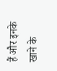हैं और इनके खाने के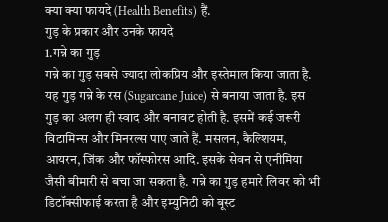क्या क्या फायदे (Health Benefits) हैं.
गुड़ के प्रकार और उनके फायदे
1.गन्ने का गुड़
गन्ने का गुड़ सबसे ज्यादा लोकप्रिय और इस्तेमाल किया जाता है. यह गुड़ गन्ने के रस (Sugarcane Juice) से बनाया जाता है. इस गुड़ का अलग ही स्वाद और बनावट होती है. इसमें कई जरूरी विटामिन्स और मिनरल्स पाए जाते हैं. मसलन, कैल्शियम, आयरन, जिंक और फॉस्फोरस आदि. इसके सेवन से एनीमिया जैसी बीमारी से बचा जा सकता है. गन्ने का गुड़ हमारे लिवर को भी डिटॉक्सीफाई करता है और इम्युनिटी को बूस्ट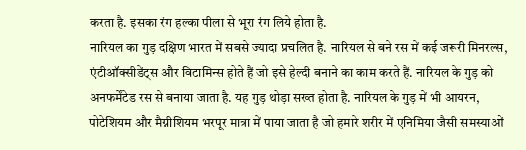करता है. इसका रंग हल्का पीला से भूरा रंग लिये होता है.
नारियल का गुड़ दक्षिण भारत में सबसे ज्यादा प्रचलित है. नारियल से बने रस में कई जरूरी मिनरल्स, एंटीऑक्सीडेंट्स और विटामिन्स होते हैं जो इसे हेल्दी बनाने का काम करते हैं. नारियल के गुड़ को अनफर्मेंटेड रस से बनाया जाता है. यह गुड़ थोड़ा सख्त होता है. नारियल के गुड़ में भी आयरन, पोटेशियम और मैग्नीशियम भरपूर मात्रा में पाया जाता है जो हमारे शरीर में एनिमिया जैसी समस्याओं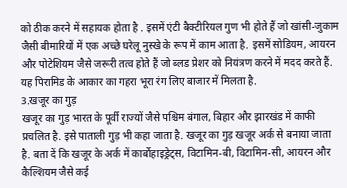को ठीक करने में सहायक होता है . इसमें एंटी बैक्टीरियल गुण भी होते हैं जो खांसी-जुकाम जैसी बीमारियों में एक अच्छे घरेलू नुस्खे के रूप में काम आता है. इसमें सोडियम, आयरन और पोटेशियम जैसे जरूरी तत्व होते हैं जो ब्लड प्रेशर को नियंत्रण करने में मदद करते हैं. यह पिरामिड के आकार का गहरा भूरा रंग लिए बाजार में मिलता है.
3.खजूर का गुड़
खजूर का गुड़ भारत के पूर्वी राज्यों जैसे पश्चिम बंगाल, बिहार और झारखंड में काफी प्रचलित है. इसे पाताली गुड़ भी कहा जाता है. खजूर का गुड़ खजूर अर्क से बनाया जाता है. बता दें कि खजूर के अर्क में कार्बोहाइड्रेट्स, विटामिन-बी, विटामिन-सी, आयरन और कैल्शियम जैसे कई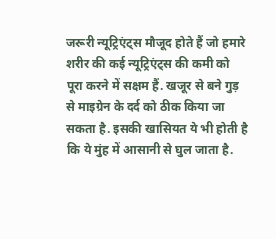जरूरी न्यूट्रिएंट्स मौजूद होते हैं जो हमारे शरीर की कई न्यूट्रिएंट्स की कमी को पूरा करने में सक्षम हैं. खजूर से बने गुड़ से माइग्रेन के दर्द को ठीक किया जा सकता है. इसकी खासियत ये भी होती है कि ये मुंह में आसानी से घुल जाता है.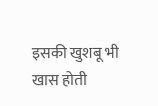इसकी खुशबू भी खास होती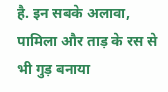है. इन सबके अलावा, पामिला और ताड़ के रस से भी गुड़ बनाया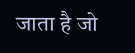जाता है जो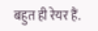बहुत ही रेयर हैं.